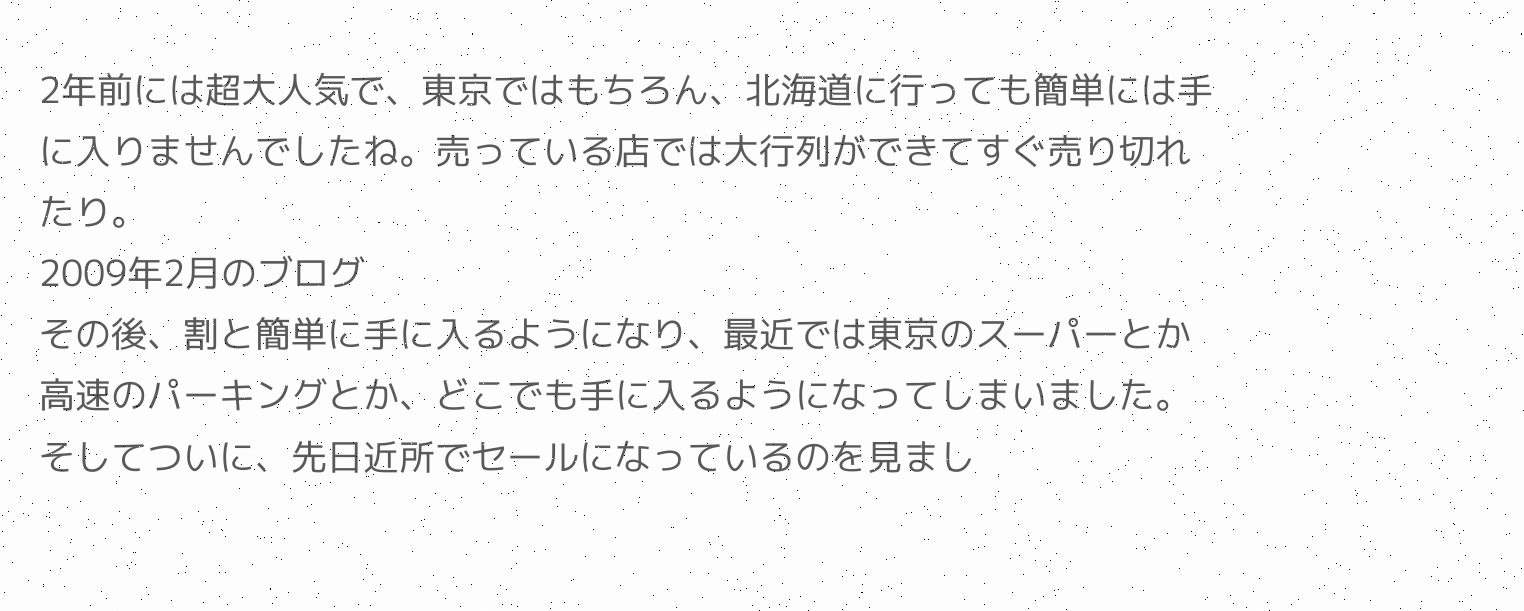2年前には超大人気で、東京ではもちろん、北海道に行っても簡単には手に入りませんでしたね。売っている店では大行列ができてすぐ売り切れたり。
2009年2月のブログ
その後、割と簡単に手に入るようになり、最近では東京のスーパーとか高速のパーキングとか、どこでも手に入るようになってしまいました。
そしてついに、先日近所でセールになっているのを見まし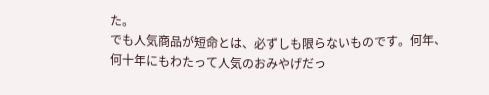た。
でも人気商品が短命とは、必ずしも限らないものです。何年、何十年にもわたって人気のおみやげだっ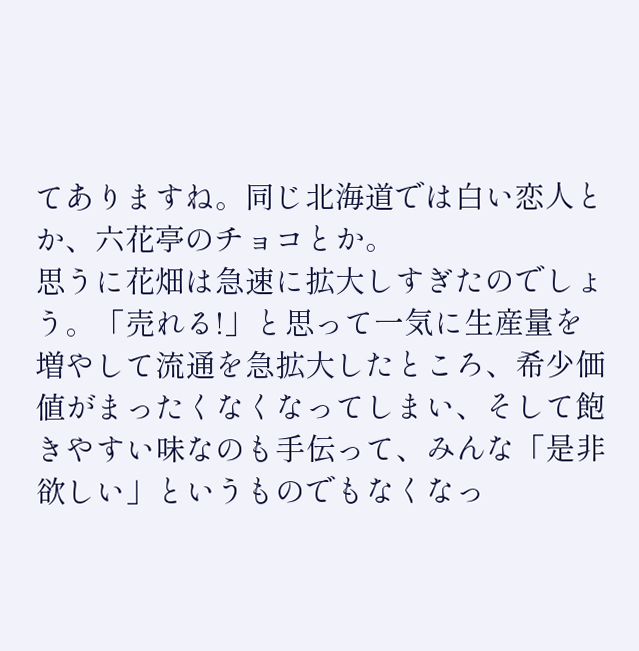てありますね。同じ北海道では白い恋人とか、六花亭のチョコとか。
思うに花畑は急速に拡大しすぎたのでしょう。「売れる!」と思って一気に生産量を増やして流通を急拡大したところ、希少価値がまったくなくなってしまい、そして飽きやすい味なのも手伝って、みんな「是非欲しい」というものでもなくなっ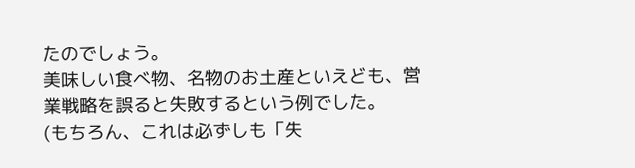たのでしょう。
美味しい食べ物、名物のお土産といえども、営業戦略を誤ると失敗するという例でした。
(もちろん、これは必ずしも「失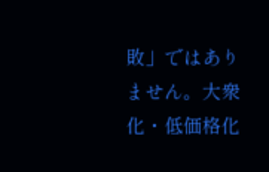敗」ではありません。大衆化・低価格化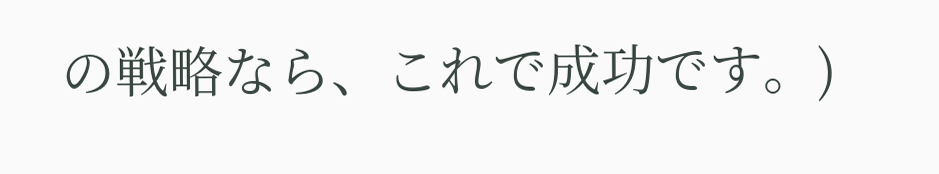の戦略なら、これで成功です。)